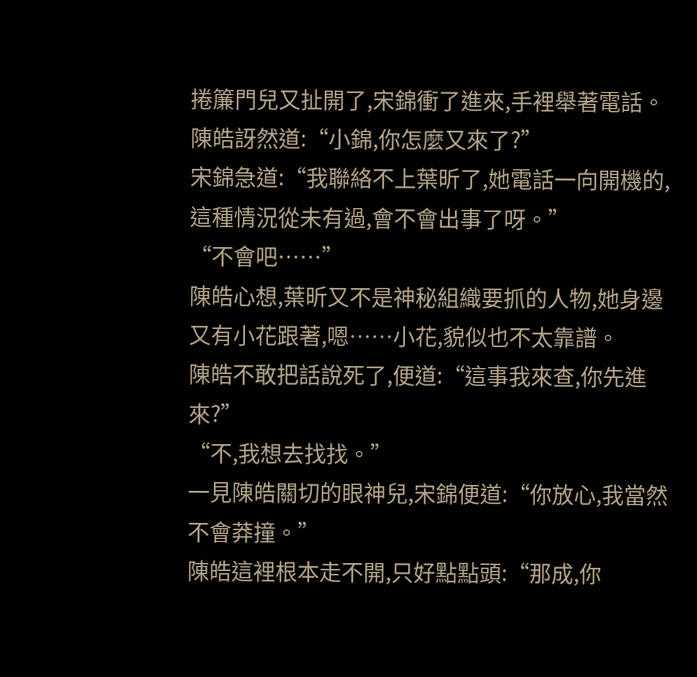捲簾門兒又扯開了,宋錦衝了進來,手裡舉著電話。
陳皓訝然道:“小錦,你怎麼又來了?”
宋錦急道:“我聯絡不上葉昕了,她電話一向開機的,這種情況從未有過,會不會出事了呀。”
“不會吧……”
陳皓心想,葉昕又不是神秘組織要抓的人物,她身邊又有小花跟著,嗯……小花,貌似也不太靠譜。
陳皓不敢把話說死了,便道:“這事我來查,你先進來?”
“不,我想去找找。”
一見陳皓關切的眼神兒,宋錦便道:“你放心,我當然不會莽撞。”
陳皓這裡根本走不開,只好點點頭:“那成,你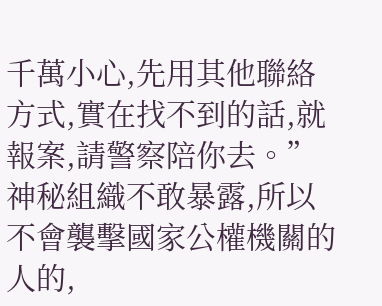千萬小心,先用其他聯絡方式,實在找不到的話,就報案,請警察陪你去。”
神秘組織不敢暴露,所以不會襲擊國家公權機關的人的,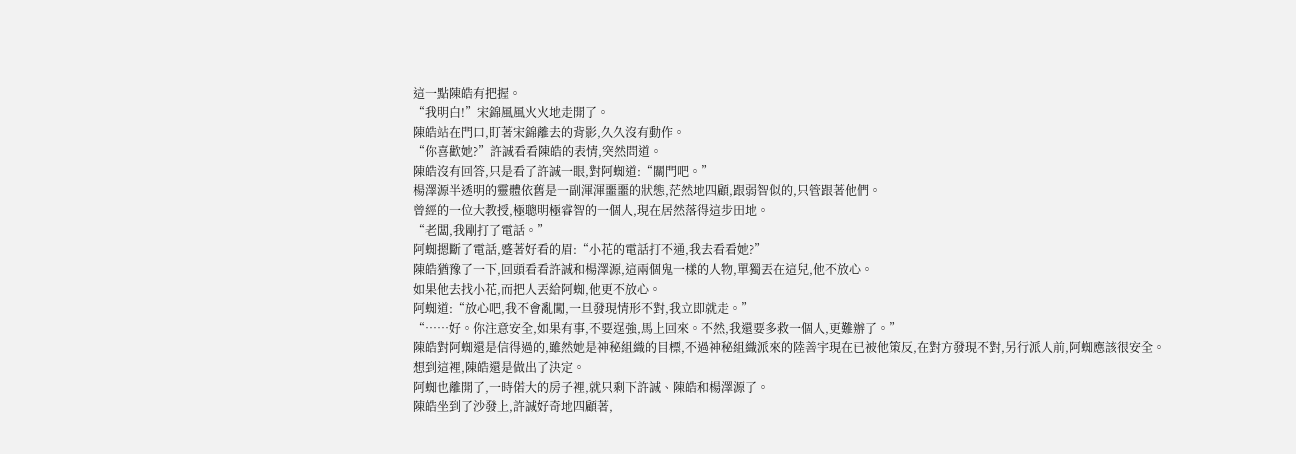這一點陳皓有把握。
“我明白!”宋錦風風火火地走開了。
陳皓站在門口,盯著宋錦離去的背影,久久沒有動作。
“你喜歡她?”許誠看看陳皓的表情,突然問道。
陳皓沒有回答,只是看了許誠一眼,對阿蜘道:“關門吧。”
楊澤源半透明的靈體依舊是一副渾渾噩噩的狀態,茫然地四顧,跟弱智似的,只管跟著他們。
曾經的一位大教授,極聰明極睿智的一個人,現在居然落得這步田地。
“老闆,我剛打了電話。”
阿蜘摁斷了電話,蹙著好看的眉:“小花的電話打不通,我去看看她?”
陳皓猶豫了一下,回頭看看許誠和楊澤源,這兩個鬼一樣的人物,單獨丟在這兒,他不放心。
如果他去找小花,而把人丟給阿蜘,他更不放心。
阿蜘道:“放心吧,我不會亂闖,一旦發現情形不對,我立即就走。”
“……好。你注意安全,如果有事,不要逞強,馬上回來。不然,我還要多救一個人,更難辦了。”
陳皓對阿蜘還是信得過的,雖然她是神秘組織的目標,不過神秘組織派來的陸善宇現在已被他策反,在對方發現不對,另行派人前,阿蜘應該很安全。
想到這裡,陳皓還是做出了決定。
阿蜘也離開了,一時偌大的房子裡,就只剩下許誠、陳皓和楊澤源了。
陳皓坐到了沙發上,許誠好奇地四顧著,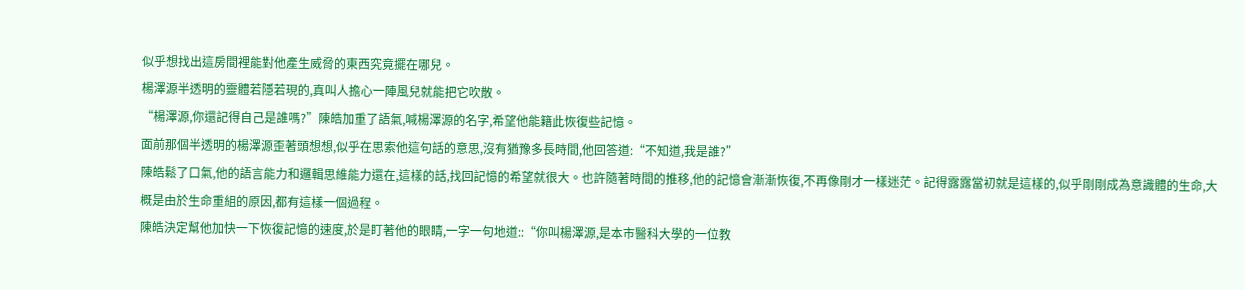似乎想找出這房間裡能對他產生威脅的東西究竟擺在哪兒。
楊澤源半透明的靈體若隱若現的,真叫人擔心一陣風兒就能把它吹散。
“楊澤源,你還記得自己是誰嗎?”陳皓加重了語氣,喊楊澤源的名字,希望他能籍此恢復些記憶。
面前那個半透明的楊澤源歪著頭想想,似乎在思索他這句話的意思,沒有猶豫多長時間,他回答道:“不知道,我是誰?”
陳皓鬆了口氣,他的語言能力和邏輯思維能力還在,這樣的話,找回記憶的希望就很大。也許隨著時間的推移,他的記憶會漸漸恢復,不再像剛才一樣迷茫。記得露露當初就是這樣的,似乎剛剛成為意識體的生命,大概是由於生命重組的原因,都有這樣一個過程。
陳皓決定幫他加快一下恢復記憶的速度,於是盯著他的眼睛,一字一句地道::“你叫楊澤源,是本市醫科大學的一位教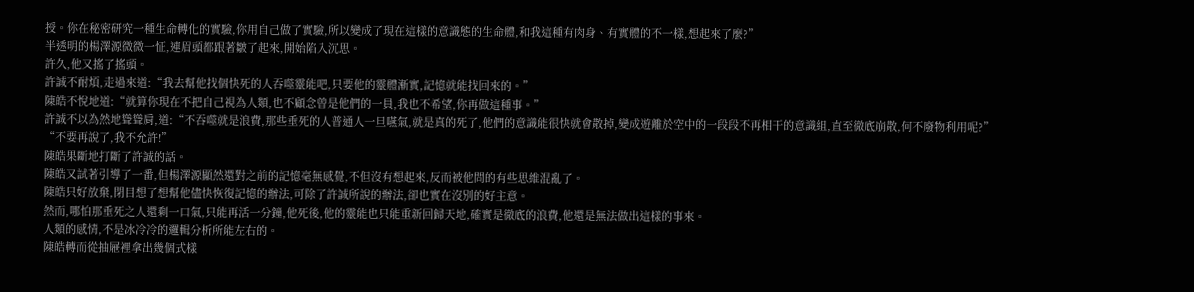授。你在秘密研究一種生命轉化的實驗,你用自己做了實驗,所以變成了現在這樣的意識態的生命體,和我這種有肉身、有實體的不一樣,想起來了麼?”
半透明的楊澤源微微一怔,連眉頭都跟著皺了起來,開始陷入沉思。
許久,他又搖了搖頭。
許誠不耐煩,走過來道:“我去幫他找個快死的人吞噬靈能吧,只要他的靈體漸實,記憶就能找回來的。”
陳皓不悅地道:“就算你現在不把自己視為人類,也不顧念曾是他們的一員,我也不希望,你再做這種事。”
許誠不以為然地聳聳肩,道:“不吞噬就是浪費,那些垂死的人普通人一旦嚥氣,就是真的死了,他們的意識能很快就會散掉,變成遊離於空中的一段段不再相干的意識組,直至徹底崩散,何不廢物利用呢?”
“不要再說了,我不允許!”
陳皓果斷地打斷了許誠的話。
陳皓又試著引導了一番,但楊澤源顯然還對之前的記憶毫無感覺,不但沒有想起來,反而被他問的有些思維混亂了。
陳皓只好放棄,閉目想了想幫他儘快恢復記憶的辦法,可除了許誠所說的辦法,卻也實在沒別的好主意。
然而,哪怕那垂死之人還剩一口氣,只能再活一分鐘,他死後,他的靈能也只能重新回歸天地,確實是徹底的浪費,他還是無法做出這樣的事來。
人類的感情,不是冰冷冷的邏輯分析所能左右的。
陳皓轉而從抽屜裡拿出幾個式樣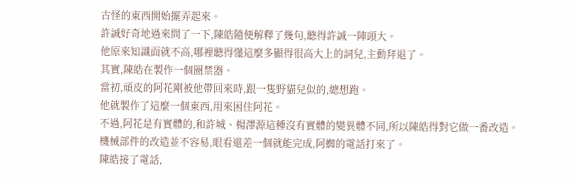古怪的東西開始擺弄起來。
許誠好奇地過來問了一下,陳皓隨便解釋了幾句,聽得許誠一陣頭大。
他原來知識面就不高,哪裡聽得懂這麼多顯得很高大上的詞兒,主動拜退了。
其實,陳皓在製作一個圈禁器。
當初,頑皮的阿花剛被他帶回來時,跟一隻野貓兒似的,總想跑。
他就製作了這麼一個東西,用來困住阿花。
不過,阿花是有實體的,和許城、楊澤源這種沒有實體的變異體不同,所以陳皓得對它做一番改造。
機械部件的改造並不容易,眼看還差一個就能完成,阿蜘的電話打來了。
陳皓接了電話,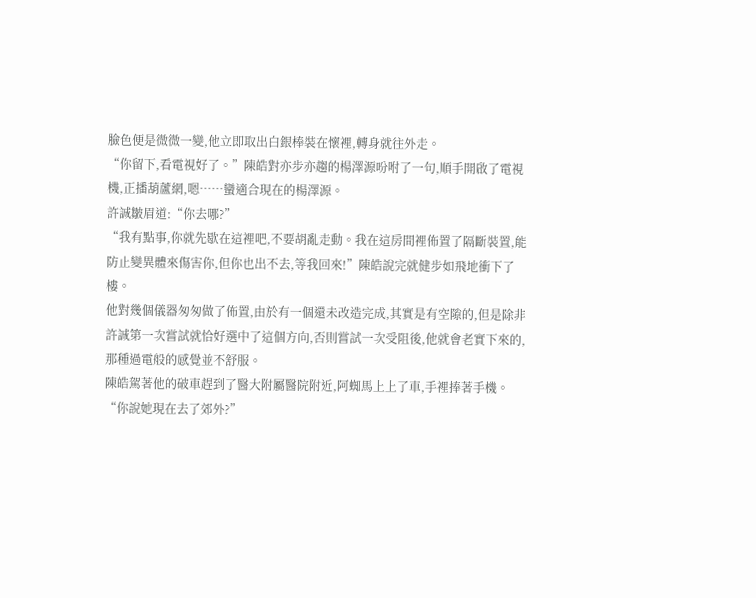臉色便是微微一變,他立即取出白銀棒裝在懷裡,轉身就往外走。
“你留下,看電視好了。”陳皓對亦步亦趨的楊澤源吩咐了一句,順手開啟了電視機,正播葫蘆網,嗯……蠻適合現在的楊澤源。
許誠皺眉道:“你去哪?”
“我有點事,你就先歇在這裡吧,不要胡亂走動。我在這房間裡佈置了隔斷裝置,能防止變異體來傷害你,但你也出不去,等我回來!”陳皓說完就健步如飛地衝下了樓。
他對幾個儀器匆匆做了佈置,由於有一個還未改造完成,其實是有空隙的,但是除非許誠第一次嘗試就恰好選中了這個方向,否則嘗試一次受阻後,他就會老實下來的,那種過電般的感覺並不舒服。
陳皓駕著他的破車趕到了醫大附屬醫院附近,阿蜘馬上上了車,手裡捧著手機。
“你說她現在去了郊外?”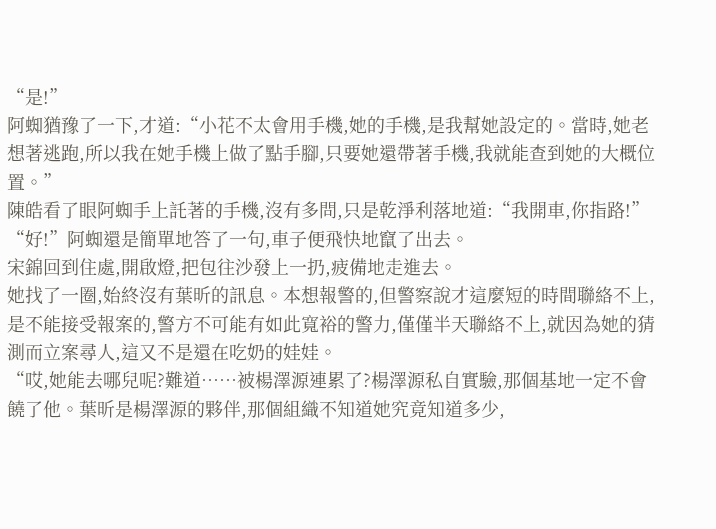“是!”
阿蜘猶豫了一下,才道:“小花不太會用手機,她的手機,是我幫她設定的。當時,她老想著逃跑,所以我在她手機上做了點手腳,只要她還帶著手機,我就能查到她的大概位置。”
陳皓看了眼阿蜘手上託著的手機,沒有多問,只是乾淨利落地道:“我開車,你指路!”
“好!”阿蜘還是簡單地答了一句,車子便飛快地竄了出去。
宋錦回到住處,開啟燈,把包往沙發上一扔,疲備地走進去。
她找了一圈,始終沒有葉昕的訊息。本想報警的,但警察說才這麼短的時間聯絡不上,是不能接受報案的,警方不可能有如此寬裕的警力,僅僅半天聯絡不上,就因為她的猜測而立案尋人,這又不是還在吃奶的娃娃。
“哎,她能去哪兒呢?難道……被楊澤源連累了?楊澤源私自實驗,那個基地一定不會饒了他。葉昕是楊澤源的夥伴,那個組織不知道她究竟知道多少,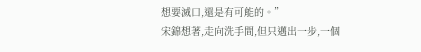想要滅口,還是有可能的。”
宋錦想著,走向洗手間,但只邁出一步,一個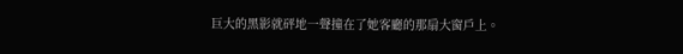巨大的黑影就砰地一聲撞在了她客廳的那扇大窗戶上。